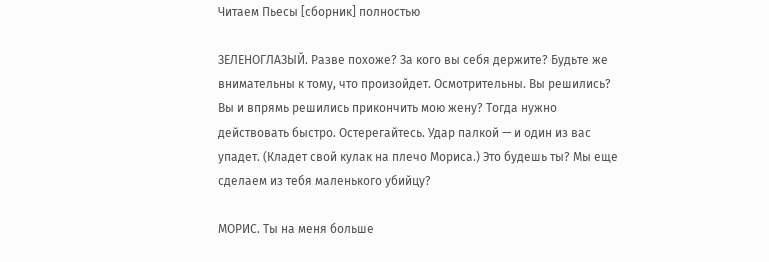Читаем Пьесы [сборник] полностью

ЗЕЛЕНОГЛАЗЫЙ. Разве похоже? За кого вы себя держите? Будьте же внимательны к тому, что произойдет. Осмотрительны. Вы решились? Вы и впрямь решились прикончить мою жену? Тогда нужно действовать быстро. Остерегайтесь. Удар палкой — и один из вас упадет. (Кладет свой кулак на плечо Мориса.) Это будешь ты? Мы еще сделаем из тебя маленького убийцу?

МОРИС. Ты на меня больше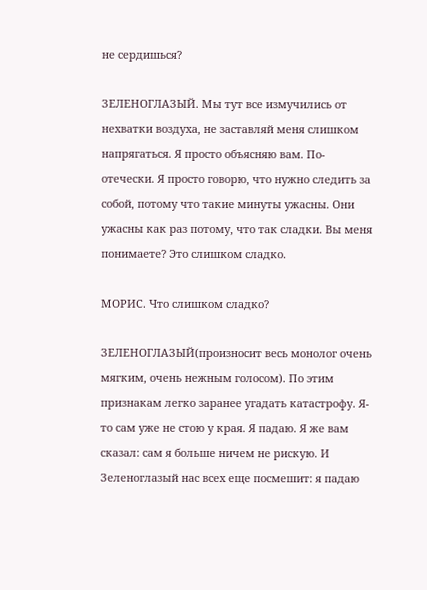не сердишься?

ЗЕЛЕНОГЛАЗЫЙ. Мы тут все измучились от нехватки воздуха, не заставляй меня слишком напрягаться. Я просто объясняю вам. По-отечески. Я просто говорю, что нужно следить за собой, потому что такие минуты ужасны. Они ужасны как раз потому, что так сладки. Вы меня понимаете? Это слишком сладко.

МОРИС. Что слишком сладко?

ЗЕЛЕНОГЛАЗЫЙ(произносит весь монолог очень мягким, очень нежным голосом). По этим признакам легко заранее угадать катастрофу. Я-то сам уже не стою у края. Я падаю. Я же вам сказал: сам я больше ничем не рискую. И Зеленоглазый нас всех еще посмешит: я падаю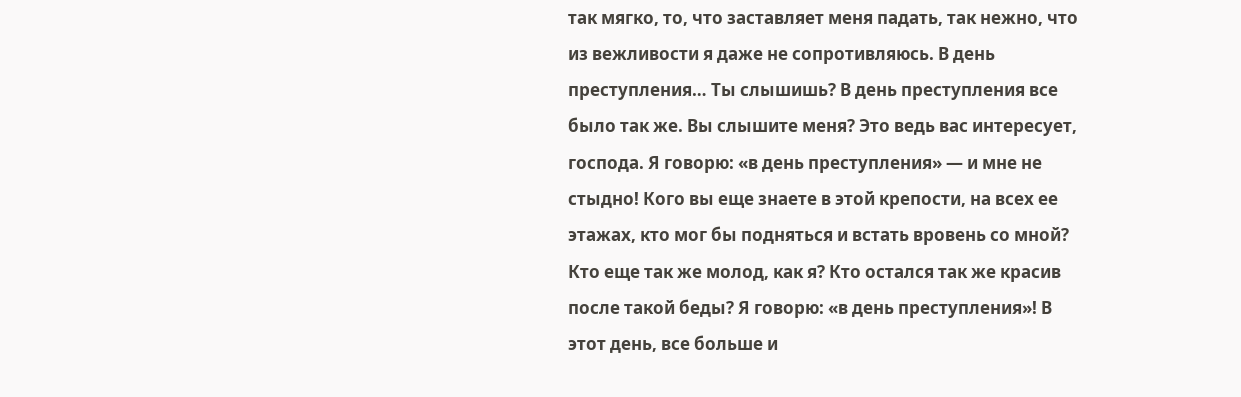так мягко, то, что заставляет меня падать, так нежно, что из вежливости я даже не сопротивляюсь. В день преступления… Ты слышишь? В день преступления все было так же. Вы слышите меня? Это ведь вас интересует, господа. Я говорю: «в день преступления» — и мне не стыдно! Кого вы еще знаете в этой крепости, на всех ее этажах, кто мог бы подняться и встать вровень со мной? Кто еще так же молод, как я? Кто остался так же красив после такой беды? Я говорю: «в день преступления»! В этот день, все больше и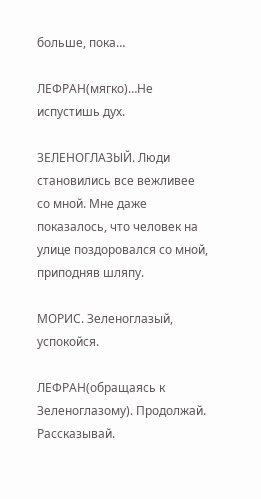больше, пока…

ЛЕФРАН(мягко)…Не испустишь дух.

ЗЕЛЕНОГЛАЗЫЙ. Люди становились все вежливее со мной. Мне даже показалось, что человек на улице поздоровался со мной, приподняв шляпу.

МОРИС. Зеленоглазый, успокойся.

ЛЕФРАН(обращаясь к Зеленоглазому). Продолжай. Рассказывай.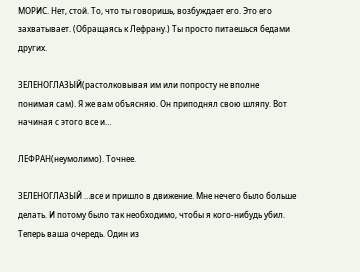МОРИС. Нет, стой. То, что ты говоришь, возбуждает его. Это его захватывает. (Обращаясь к Лефрану.) Ты просто питаешься бедами других.

ЗЕЛЕНОГЛАЗЫЙ(растолковывая им или попросту не вполне понимая сам). Я же вам объясняю. Он приподнял свою шляпу. Вот начиная с этого все и…

ЛЕФРАН(неумолимо). Точнее.

ЗЕЛЕНОГЛАЗЫЙ …все и пришло в движение. Мне нечего было больше делать. И потому было так необходимо, чтобы я кого-нибудь убил. Теперь ваша очередь. Один из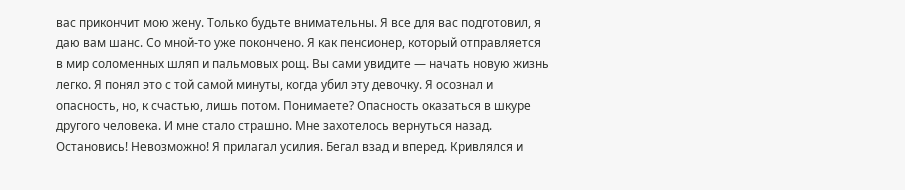вас прикончит мою жену. Только будьте внимательны. Я все для вас подготовил, я даю вам шанс. Со мной-то уже покончено. Я как пенсионер, который отправляется в мир соломенных шляп и пальмовых рощ. Вы сами увидите — начать новую жизнь легко. Я понял это с той самой минуты, когда убил эту девочку. Я осознал и опасность, но, к счастью, лишь потом. Понимаете? Опасность оказаться в шкуре другого человека. И мне стало страшно. Мне захотелось вернуться назад. Остановись! Невозможно! Я прилагал усилия. Бегал взад и вперед. Кривлялся и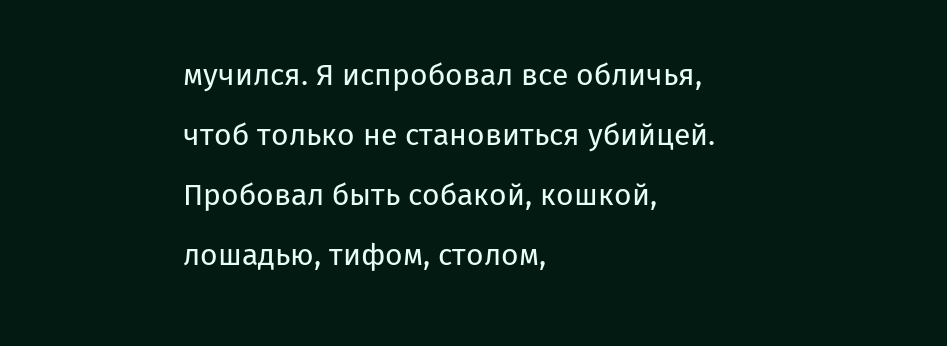мучился. Я испробовал все обличья, чтоб только не становиться убийцей. Пробовал быть собакой, кошкой, лошадью, тифом, столом,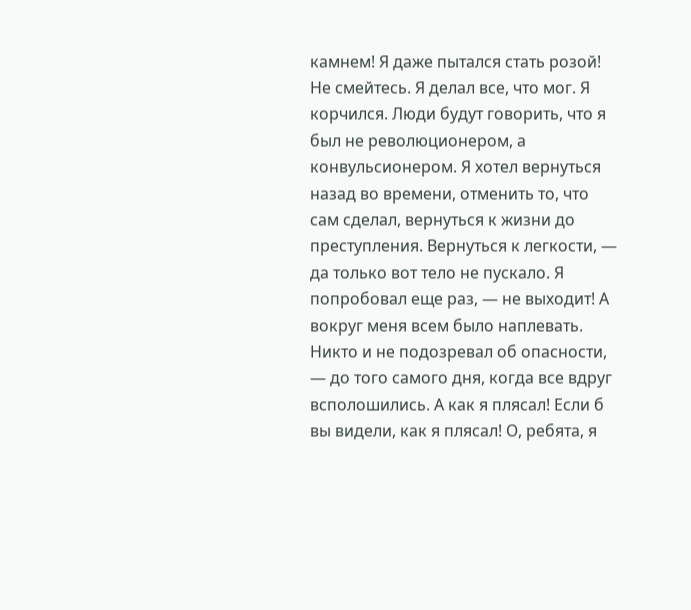камнем! Я даже пытался стать розой! Не смейтесь. Я делал все, что мог. Я корчился. Люди будут говорить, что я был не революционером, а конвульсионером. Я хотел вернуться назад во времени, отменить то, что сам сделал, вернуться к жизни до преступления. Вернуться к легкости, — да только вот тело не пускало. Я попробовал еще раз, — не выходит! А вокруг меня всем было наплевать. Никто и не подозревал об опасности, — до того самого дня, когда все вдруг всполошились. А как я плясал! Если б вы видели, как я плясал! О, ребята, я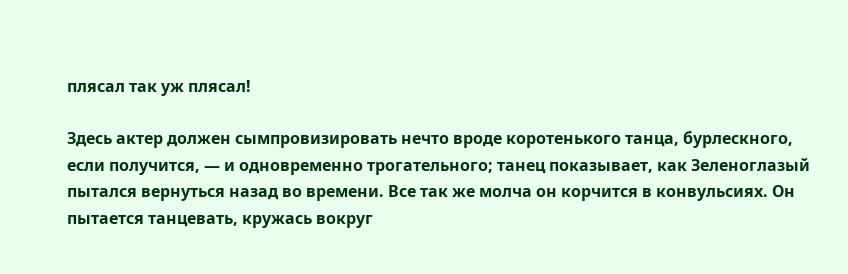плясал так уж плясал!

Здесь актер должен сымпровизировать нечто вроде коротенького танца, бурлескного, если получится, — и одновременно трогательного; танец показывает, как Зеленоглазый пытался вернуться назад во времени. Все так же молча он корчится в конвульсиях. Он пытается танцевать, кружась вокруг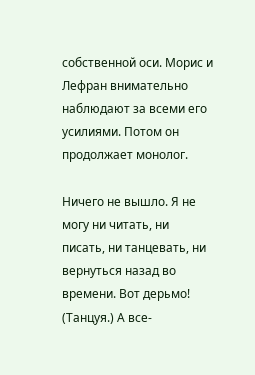собственной оси. Морис и Лефран внимательно наблюдают за всеми его усилиями. Потом он продолжает монолог.

Ничего не вышло. Я не могу ни читать, ни писать, ни танцевать, ни вернуться назад во времени. Вот дерьмо! (Танцуя.) А все-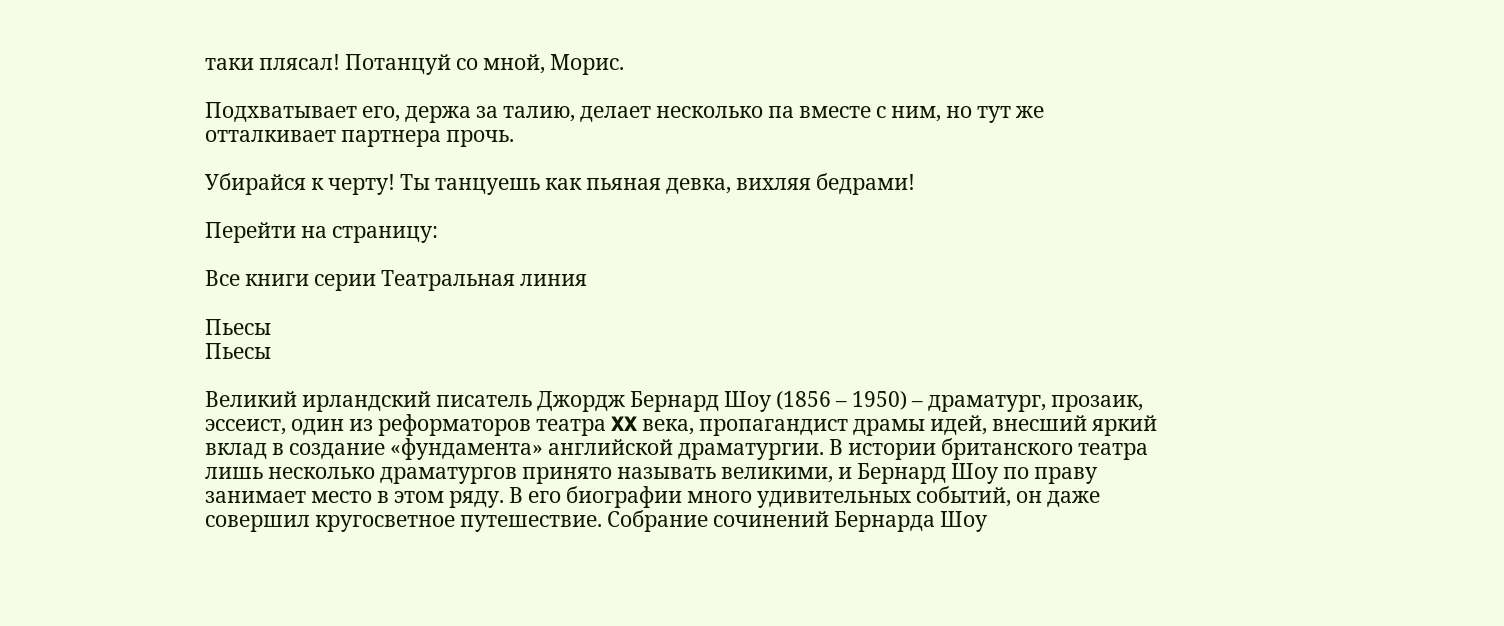таки плясал! Потанцуй со мной, Морис.

Подхватывает его, держа за талию, делает несколько па вместе с ним, но тут же отталкивает партнера прочь.

Убирайся к черту! Ты танцуешь как пьяная девка, вихляя бедрами!

Перейти на страницу:

Все книги серии Театральная линия

Пьесы
Пьесы

Великий ирландский писатель Джордж Бернард Шоу (1856 – 1950) – драматург, прозаик, эссеист, один из реформаторов театра XX века, пропагандист драмы идей, внесший яркий вклад в создание «фундамента» английской драматургии. В истории британского театра лишь несколько драматургов принято называть великими, и Бернард Шоу по праву занимает место в этом ряду. В его биографии много удивительных событий, он даже совершил кругосветное путешествие. Собрание сочинений Бернарда Шоу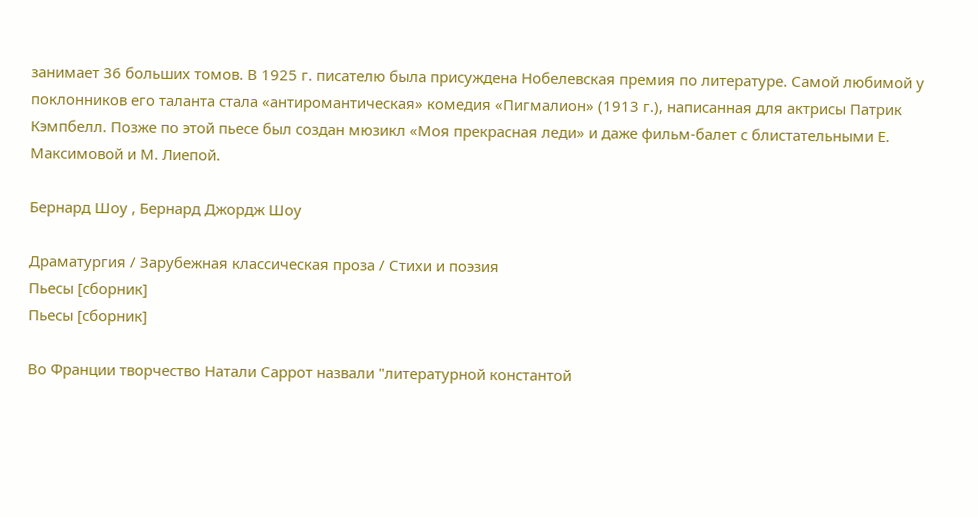занимает 36 больших томов. В 1925 г. писателю была присуждена Нобелевская премия по литературе. Самой любимой у поклонников его таланта стала «антиромантическая» комедия «Пигмалион» (1913 г.), написанная для актрисы Патрик Кэмпбелл. Позже по этой пьесе был создан мюзикл «Моя прекрасная леди» и даже фильм-балет с блистательными Е. Максимовой и М. Лиепой.

Бернард Шоу , Бернард Джордж Шоу

Драматургия / Зарубежная классическая проза / Стихи и поэзия
Пьесы [сборник]
Пьесы [сборник]

Во Франции творчество Натали Саррот назвали "литературной константой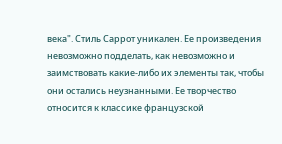века". Стиль Саррот уникален. Ее произведения невозможно подделать, как невозможно и заимствовать какие-либо их элементы так, чтобы они остались неузнанными. Ее творчество относится к классике французской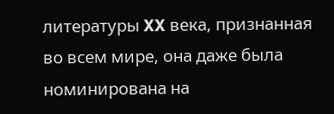литературы XX века, признанная во всем мире, она даже была номинирована на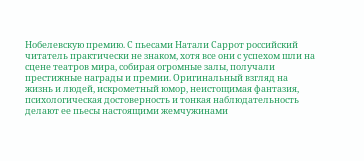Нобелевскую премию. С пьесами Натали Саррот российский читатель практически не знаком, хотя все они с успехом шли на сцене театров мира, собирая огромные залы, получали престижные награды и премии. Оригинальный взгляд на жизнь и людей, искрометный юмор, неистощимая фантазия, психологическая достоверность и тонкая наблюдательность делают ее пьесы настоящими жемчужинами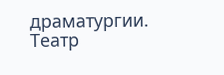драматургии. Театр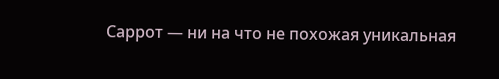Саррот — ни на что не похожая уникальная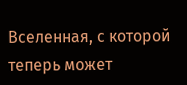Вселенная, с которой теперь может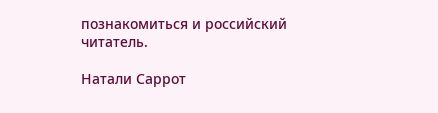познакомиться и российский читатель.

Натали Саррот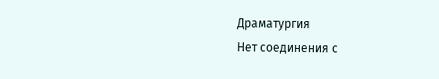Драматургия
Нет соединения с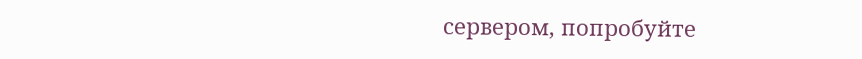сервером, попробуйте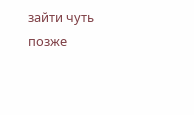зайти чуть позже